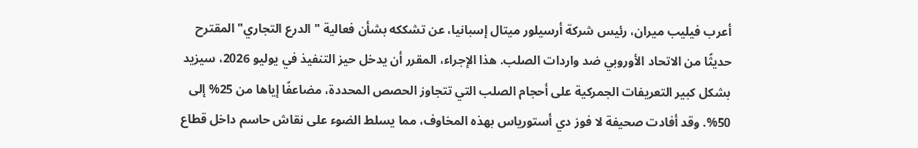أعرب فيليب ميران، رئيس شركة أرسيلور ميتال إسبانيا، عن تشككه بشأن فعالية "الدرع التجاري" المقترح حديثًا من الاتحاد الأوروبي ضد واردات الصلب. هذا الإجراء، المقرر أن يدخل حيز التنفيذ في يوليو 2026، سيزيد بشكل كبير التعريفات الجمركية على أحجام الصلب التي تتجاوز الحصص المحددة، مضاعفًا إياها من 25% إلى 50%. وقد أفادت صحيفة لا فوز دي أستورياس بهذه المخاوف، مما يسلط الضوء على نقاش حاسم داخل قطاع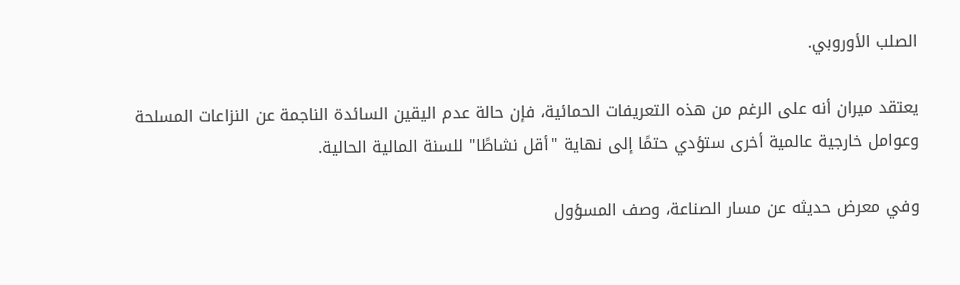الصلب الأوروبي.

يعتقد ميران أنه على الرغم من هذه التعريفات الحمائية، فإن حالة عدم اليقين السائدة الناجمة عن النزاعات المسلحة وعوامل خارجية عالمية أخرى ستؤدي حتمًا إلى نهاية "أقل نشاطًا" للسنة المالية الحالية.

وفي معرض حديثه عن مسار الصناعة، وصف المسؤول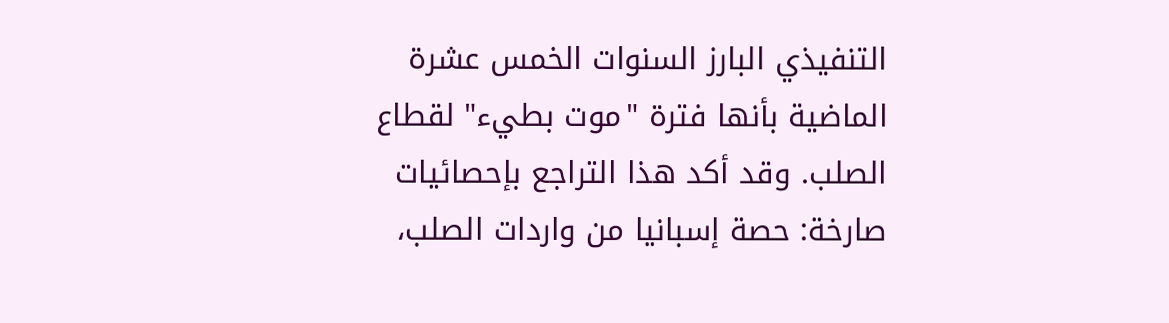التنفيذي البارز السنوات الخمس عشرة الماضية بأنها فترة "موت بطيء" لقطاع الصلب. وقد أكد هذا التراجع بإحصائيات صارخة: حصة إسبانيا من واردات الصلب،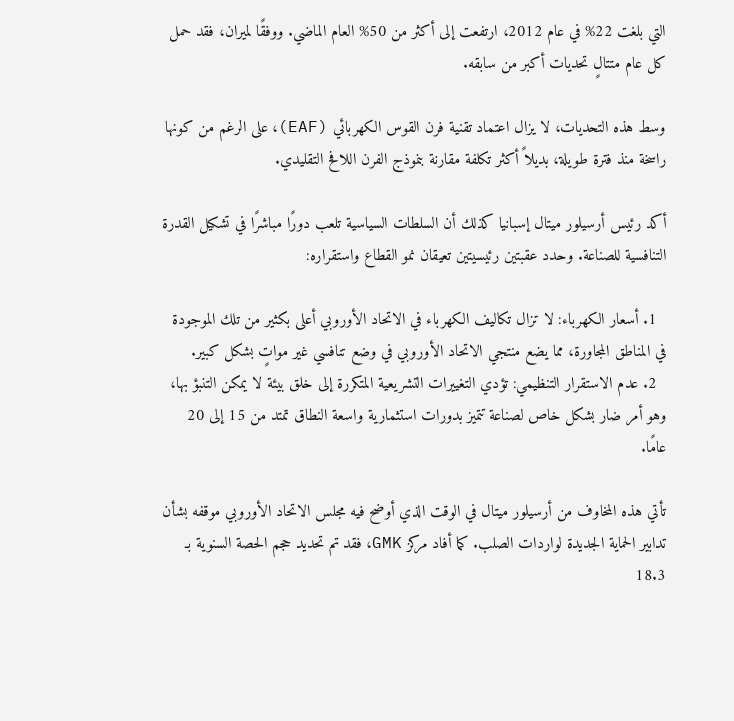التي بلغت 22% في عام 2012، ارتفعت إلى أكثر من 50% العام الماضي. ووفقًا لميران، فقد حمل كل عام متتالٍ تحديات أكبر من سابقه.

وسط هذه التحديات، لا يزال اعتماد تقنية فرن القوس الكهربائي (EAF)، على الرغم من كونها راسخة منذ فترة طويلة، بديلاً أكثر تكلفة مقارنة بنموذج الفرن اللافح التقليدي.

أكد رئيس أرسيلور ميتال إسبانيا كذلك أن السلطات السياسية تلعب دورًا مباشرًا في تشكيل القدرة التنافسية للصناعة. وحدد عقبتين رئيسيتين تعيقان نمو القطاع واستقراره:

  1. أسعار الكهرباء: لا تزال تكاليف الكهرباء في الاتحاد الأوروبي أعلى بكثير من تلك الموجودة في المناطق المجاورة، مما يضع منتجي الاتحاد الأوروبي في وضع تنافسي غير مواتٍ بشكل كبير.
  2. عدم الاستقرار التنظيمي: تؤدي التغييرات التشريعية المتكررة إلى خلق بيئة لا يمكن التنبؤ بها، وهو أمر ضار بشكل خاص لصناعة تتميز بدورات استثمارية واسعة النطاق تمتد من 15 إلى 20 عامًا.

تأتي هذه المخاوف من أرسيلور ميتال في الوقت الذي أوضح فيه مجلس الاتحاد الأوروبي موقفه بشأن تدابير الحماية الجديدة لواردات الصلب. كما أفاد مركز GMK، فقد تم تحديد حجم الحصة السنوية بـ 18.3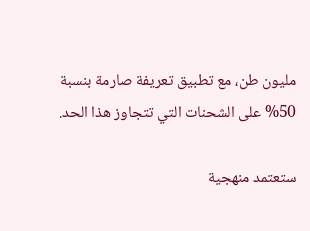مليون طن، مع تطبيق تعريفة صارمة بنسبة 50% على الشحنات التي تتجاوز هذا الحد.

ستعتمد منهجية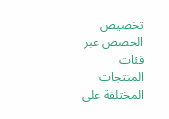تخصيص الحصص عبر فئات المنتجات المختلفة على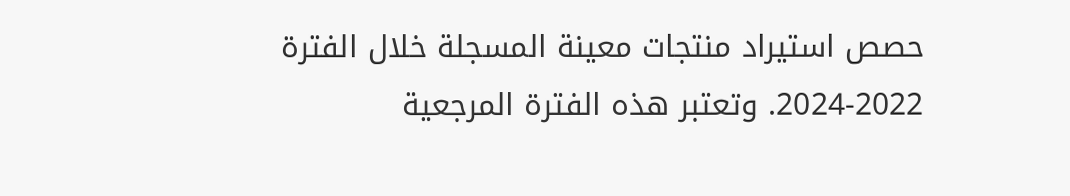حصص استيراد منتجات معينة المسجلة خلال الفترة 2022-2024. وتعتبر هذه الفترة المرجعية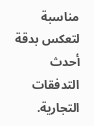مناسبة لتعكس بدقة أحدث التدفقات التجارية.